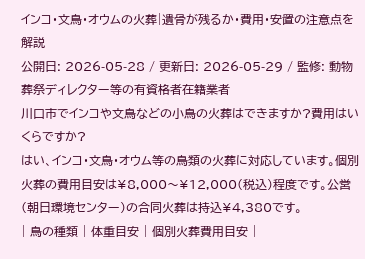インコ・文鳥・オウムの火葬|遺骨が残るか・費用・安置の注意点を解説
公開日: 2026-05-28 / 更新日: 2026-05-29 / 監修: 動物葬祭ディレクター等の有資格者在籍業者
川口市でインコや文鳥などの小鳥の火葬はできますか?費用はいくらですか?
はい、インコ・文鳥・オウム等の鳥類の火葬に対応しています。個別火葬の費用目安は¥8,000〜¥12,000(税込)程度です。公営(朝日環境センター)の合同火葬は持込¥4,380です。
| 鳥の種類 | 体重目安 | 個別火葬費用目安 |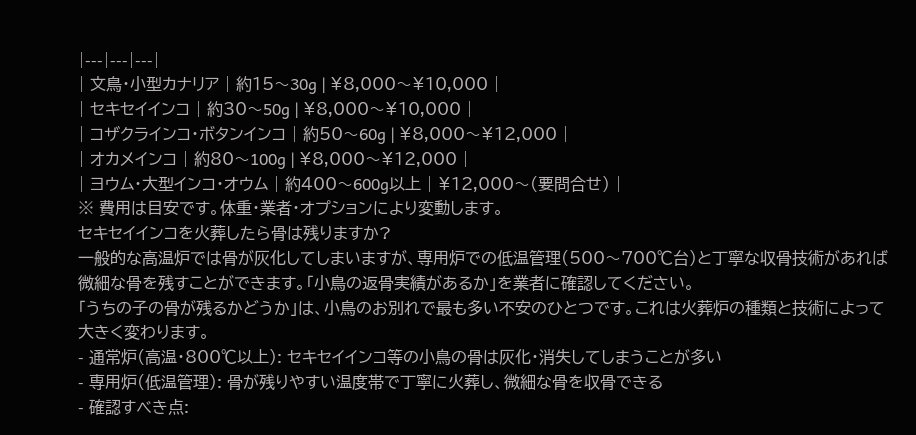|---|---|---|
| 文鳥・小型カナリア | 約15〜30g | ¥8,000〜¥10,000 |
| セキセイインコ | 約30〜50g | ¥8,000〜¥10,000 |
| コザクラインコ・ボタンインコ | 約50〜60g | ¥8,000〜¥12,000 |
| オカメインコ | 約80〜100g | ¥8,000〜¥12,000 |
| ヨウム・大型インコ・オウム | 約400〜600g以上 | ¥12,000〜(要問合せ) |
※ 費用は目安です。体重・業者・オプションにより変動します。
セキセイインコを火葬したら骨は残りますか?
一般的な高温炉では骨が灰化してしまいますが、専用炉での低温管理(500〜700℃台)と丁寧な収骨技術があれば微細な骨を残すことができます。「小鳥の返骨実績があるか」を業者に確認してください。
「うちの子の骨が残るかどうか」は、小鳥のお別れで最も多い不安のひとつです。これは火葬炉の種類と技術によって大きく変わります。
- 通常炉(高温・800℃以上): セキセイインコ等の小鳥の骨は灰化・消失してしまうことが多い
- 専用炉(低温管理): 骨が残りやすい温度帯で丁寧に火葬し、微細な骨を収骨できる
- 確認すべき点: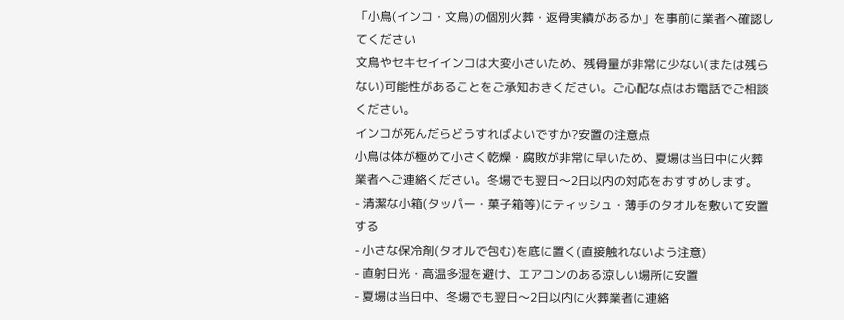「小鳥(インコ・文鳥)の個別火葬・返骨実績があるか」を事前に業者へ確認してください
文鳥やセキセイインコは大変小さいため、残骨量が非常に少ない(または残らない)可能性があることをご承知おきください。ご心配な点はお電話でご相談ください。
インコが死んだらどうすればよいですか?安置の注意点
小鳥は体が極めて小さく乾燥・腐敗が非常に早いため、夏場は当日中に火葬業者へご連絡ください。冬場でも翌日〜2日以内の対応をおすすめします。
- 清潔な小箱(タッパー・菓子箱等)にティッシュ・薄手のタオルを敷いて安置する
- 小さな保冷剤(タオルで包む)を底に置く(直接触れないよう注意)
- 直射日光・高温多湿を避け、エアコンのある涼しい場所に安置
- 夏場は当日中、冬場でも翌日〜2日以内に火葬業者に連絡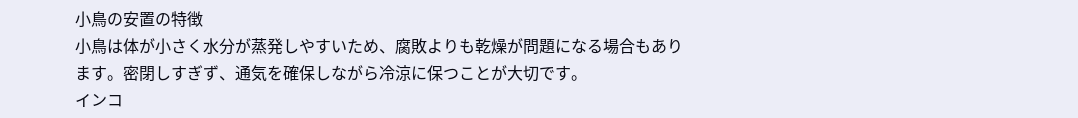小鳥の安置の特徴
小鳥は体が小さく水分が蒸発しやすいため、腐敗よりも乾燥が問題になる場合もあります。密閉しすぎず、通気を確保しながら冷涼に保つことが大切です。
インコ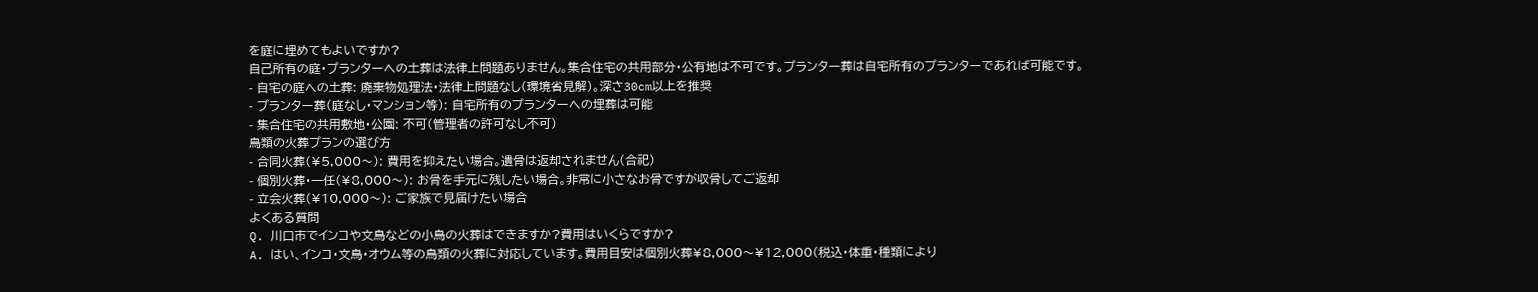を庭に埋めてもよいですか?
自己所有の庭・プランターへの土葬は法律上問題ありません。集合住宅の共用部分・公有地は不可です。プランター葬は自宅所有のプランターであれば可能です。
- 自宅の庭への土葬: 廃棄物処理法・法律上問題なし(環境省見解)。深さ30cm以上を推奨
- プランター葬(庭なし・マンション等): 自宅所有のプランターへの埋葬は可能
- 集合住宅の共用敷地・公園: 不可(管理者の許可なし不可)
鳥類の火葬プランの選び方
- 合同火葬(¥5,000〜): 費用を抑えたい場合。遺骨は返却されません(合祀)
- 個別火葬・一任(¥8,000〜): お骨を手元に残したい場合。非常に小さなお骨ですが収骨してご返却
- 立会火葬(¥10,000〜): ご家族で見届けたい場合
よくある質問
Q. 川口市でインコや文鳥などの小鳥の火葬はできますか?費用はいくらですか?
A. はい、インコ・文鳥・オウム等の鳥類の火葬に対応しています。費用目安は個別火葬¥8,000〜¥12,000(税込・体重・種類により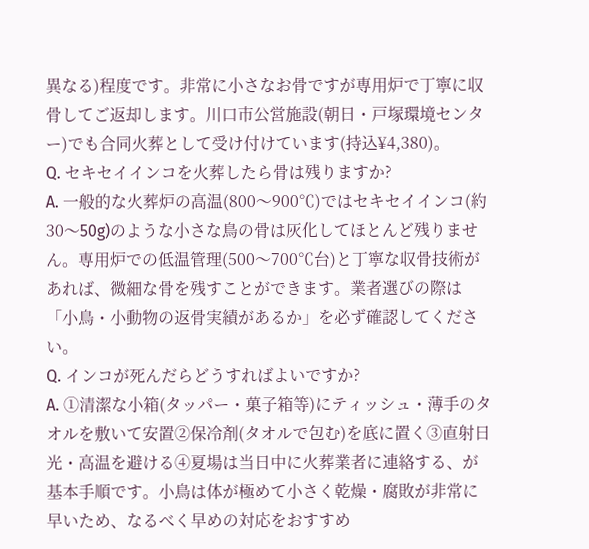異なる)程度です。非常に小さなお骨ですが専用炉で丁寧に収骨してご返却します。川口市公営施設(朝日・戸塚環境センター)でも合同火葬として受け付けています(持込¥4,380)。
Q. セキセイインコを火葬したら骨は残りますか?
A. 一般的な火葬炉の高温(800〜900℃)ではセキセイインコ(約30〜50g)のような小さな鳥の骨は灰化してほとんど残りません。専用炉での低温管理(500〜700℃台)と丁寧な収骨技術があれば、微細な骨を残すことができます。業者選びの際は「小鳥・小動物の返骨実績があるか」を必ず確認してください。
Q. インコが死んだらどうすればよいですか?
A. ①清潔な小箱(タッパー・菓子箱等)にティッシュ・薄手のタオルを敷いて安置②保冷剤(タオルで包む)を底に置く③直射日光・高温を避ける④夏場は当日中に火葬業者に連絡する、が基本手順です。小鳥は体が極めて小さく乾燥・腐敗が非常に早いため、なるべく早めの対応をおすすめ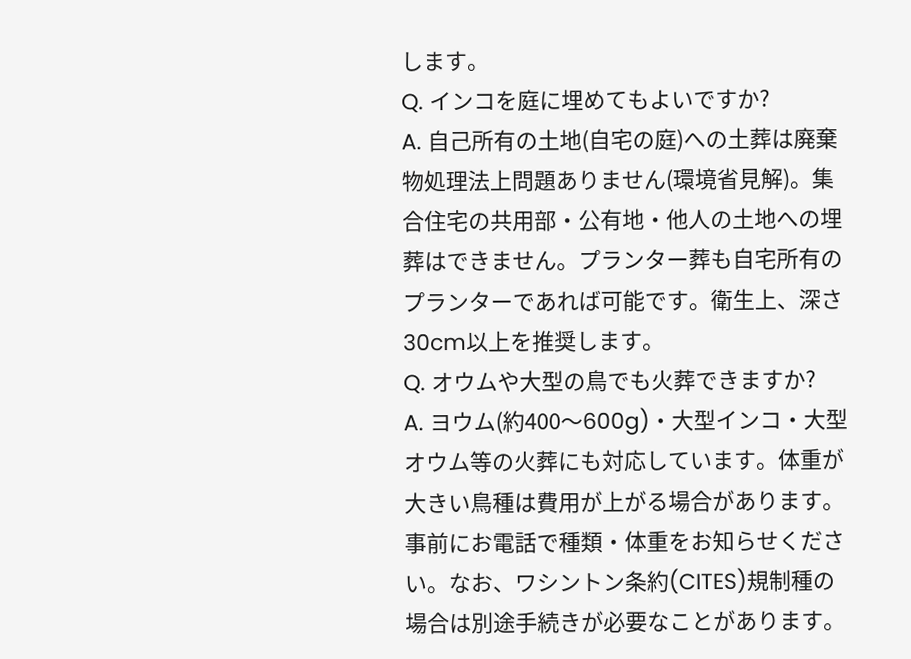します。
Q. インコを庭に埋めてもよいですか?
A. 自己所有の土地(自宅の庭)への土葬は廃棄物処理法上問題ありません(環境省見解)。集合住宅の共用部・公有地・他人の土地への埋葬はできません。プランター葬も自宅所有のプランターであれば可能です。衛生上、深さ30cm以上を推奨します。
Q. オウムや大型の鳥でも火葬できますか?
A. ヨウム(約400〜600g)・大型インコ・大型オウム等の火葬にも対応しています。体重が大きい鳥種は費用が上がる場合があります。事前にお電話で種類・体重をお知らせください。なお、ワシントン条約(CITES)規制種の場合は別途手続きが必要なことがあります。